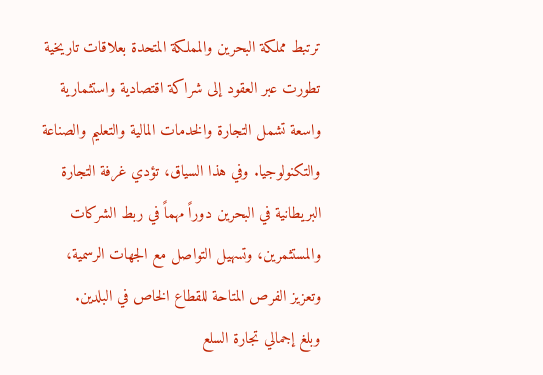ترتبط مملكة البحرين والمملكة المتحدة بعلاقات تاريخية تطورت عبر العقود إلى شراكة اقتصادية واستثمارية واسعة تشمل التجارة والخدمات المالية والتعليم والصناعة والتكنولوجيا. وفي هذا السياق، تؤدي غرفة التجارة البريطانية في البحرين دوراً مهماً في ربط الشركات والمستثمرين، وتسهيل التواصل مع الجهات الرسمية، وتعزيز الفرص المتاحة للقطاع الخاص في البلدين.
وبلغ إجمالي تجارة السلع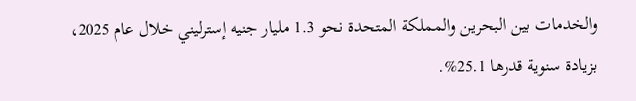والخدمات بين البحرين والمملكة المتحدة نحو 1.3 مليار جنيه إسترليني خلال عام 2025، بزيادة سنوية قدرها 25.1%.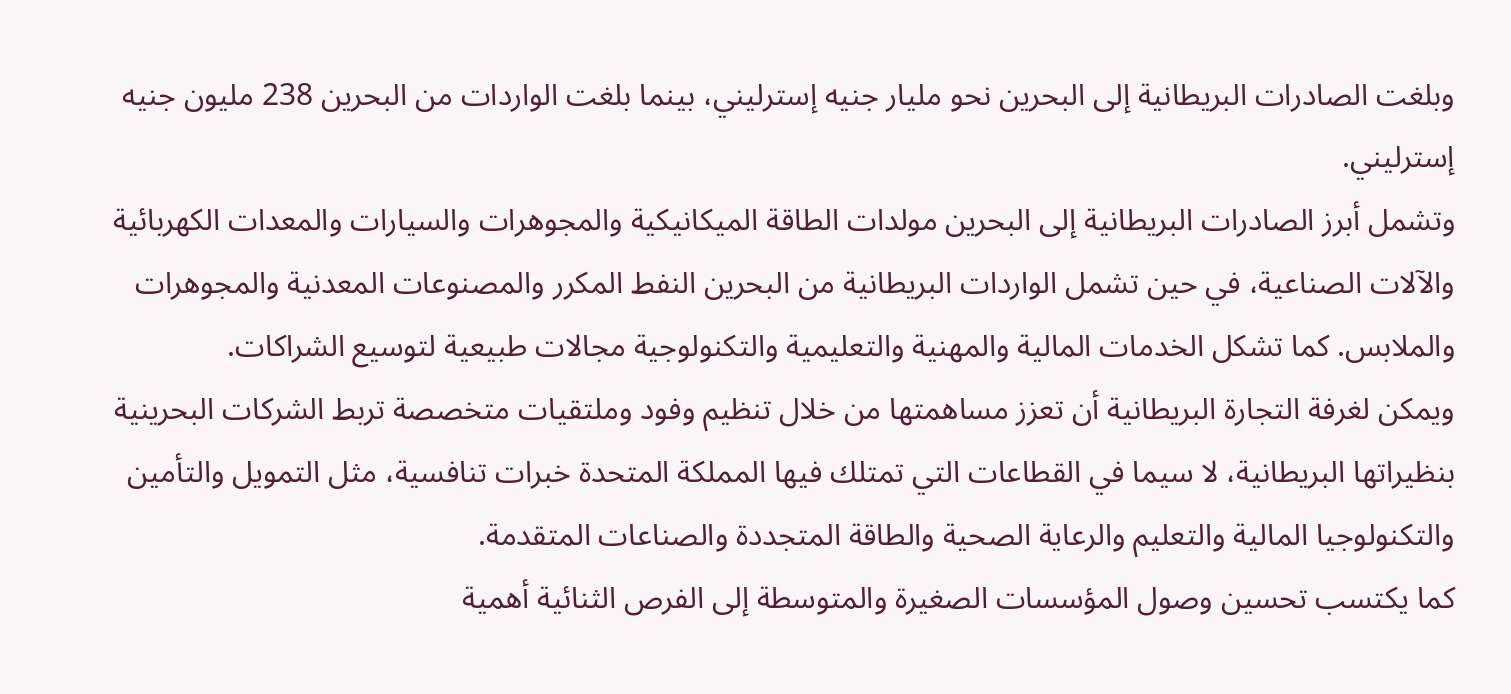وبلغت الصادرات البريطانية إلى البحرين نحو مليار جنيه إسترليني، بينما بلغت الواردات من البحرين 238 مليون جنيه إسترليني.
وتشمل أبرز الصادرات البريطانية إلى البحرين مولدات الطاقة الميكانيكية والمجوهرات والسيارات والمعدات الكهربائية والآلات الصناعية، في حين تشمل الواردات البريطانية من البحرين النفط المكرر والمصنوعات المعدنية والمجوهرات والملابس. كما تشكل الخدمات المالية والمهنية والتعليمية والتكنولوجية مجالات طبيعية لتوسيع الشراكات.
ويمكن لغرفة التجارة البريطانية أن تعزز مساهمتها من خلال تنظيم وفود وملتقيات متخصصة تربط الشركات البحرينية بنظيراتها البريطانية، لا سيما في القطاعات التي تمتلك فيها المملكة المتحدة خبرات تنافسية، مثل التمويل والتأمين والتكنولوجيا المالية والتعليم والرعاية الصحية والطاقة المتجددة والصناعات المتقدمة.
كما يكتسب تحسين وصول المؤسسات الصغيرة والمتوسطة إلى الفرص الثنائية أهمية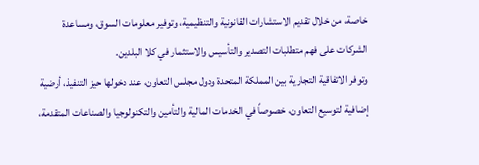خاصة، من خلال تقديم الاستشارات القانونية والتنظيمية، وتوفير معلومات السوق، ومساعدة الشركات على فهم متطلبات التصدير والتأسيس والاستثمار في كلا البلدين.
وتوفر الاتفاقية التجارية بين المملكة المتحدة ودول مجلس التعاون، عند دخولها حيز التنفيذ، أرضية إضافية لتوسيع التعاون، خصوصاً في الخدمات المالية والتأمين والتكنولوجيا والصناعات المتقدمة،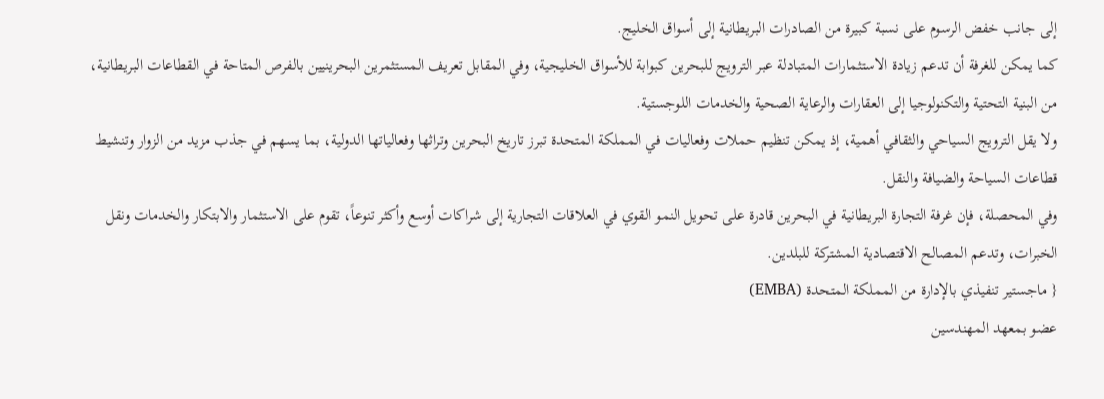إلى جانب خفض الرسوم على نسبة كبيرة من الصادرات البريطانية إلى أسواق الخليج.
كما يمكن للغرفة أن تدعم زيادة الاستثمارات المتبادلة عبر الترويج للبحرين كبوابة للأسواق الخليجية، وفي المقابل تعريف المستثمرين البحرينيين بالفرص المتاحة في القطاعات البريطانية، من البنية التحتية والتكنولوجيا إلى العقارات والرعاية الصحية والخدمات اللوجستية.
ولا يقل الترويج السياحي والثقافي أهمية، إذ يمكن تنظيم حملات وفعاليات في المملكة المتحدة تبرز تاريخ البحرين وتراثها وفعالياتها الدولية، بما يسهم في جذب مزيد من الزوار وتنشيط قطاعات السياحة والضيافة والنقل.
وفي المحصلة، فإن غرفة التجارة البريطانية في البحرين قادرة على تحويل النمو القوي في العلاقات التجارية إلى شراكات أوسع وأكثر تنوعاً، تقوم على الاستثمار والابتكار والخدمات ونقل الخبرات، وتدعم المصالح الاقتصادية المشتركة للبلدين.
{ ماجستير تنفيذي بالإدارة من المملكة المتحدة (EMBA)
عضو بمعهد المهندسين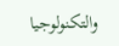والتكنولوجيا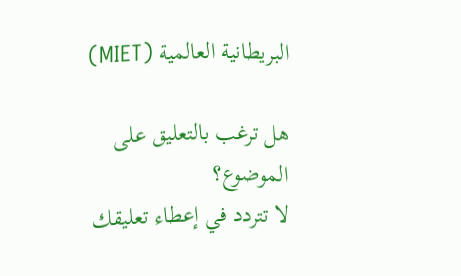البريطانية العالمية (MIET)

هل ترغب بالتعليق على الموضوع؟
لا تتردد في إعطاء تعليقك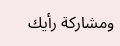ومشاركة رأيك